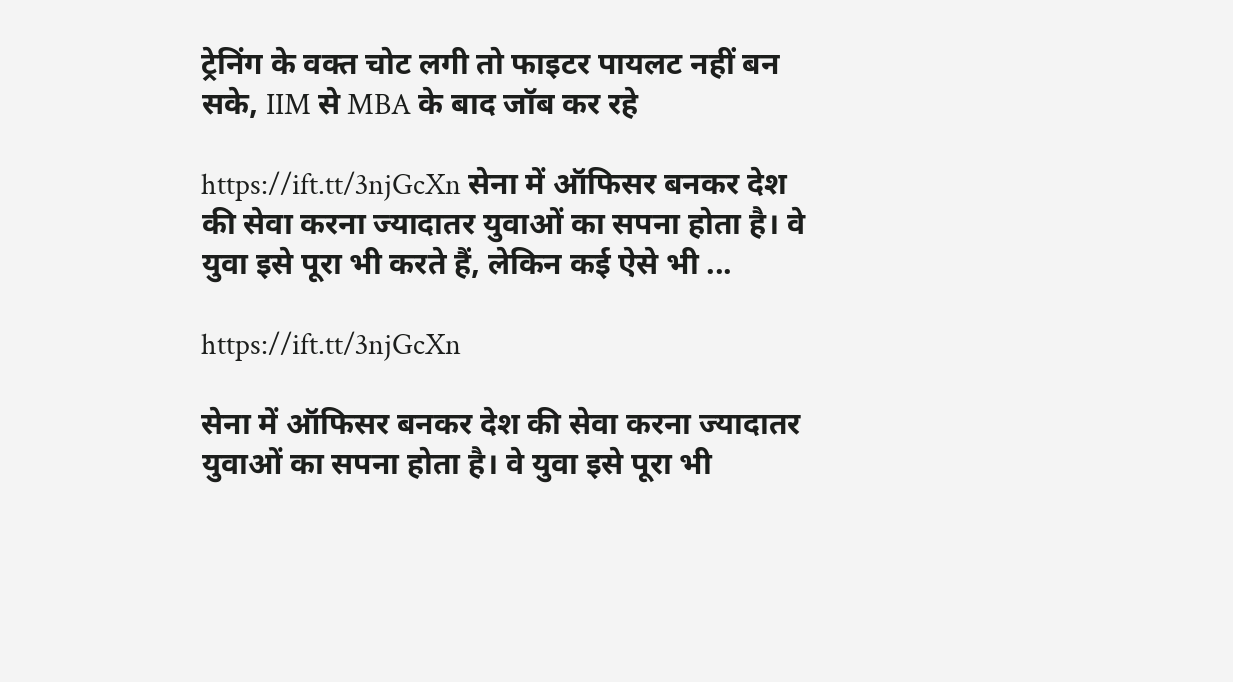ट्रेनिंग के वक्त चोट लगी तो फाइटर पायलट नहीं बन सके, IIM से MBA के बाद जॉब कर रहे

https://ift.tt/3njGcXn सेना में ऑफिसर बनकर देश की सेवा करना ज्यादातर युवाओं का सपना होता है। वे युवा इसे पूरा भी करते हैं, लेकिन कई ऐसे भी ...

https://ift.tt/3njGcXn

सेना में ऑफिसर बनकर देश की सेवा करना ज्यादातर युवाओं का सपना होता है। वे युवा इसे पूरा भी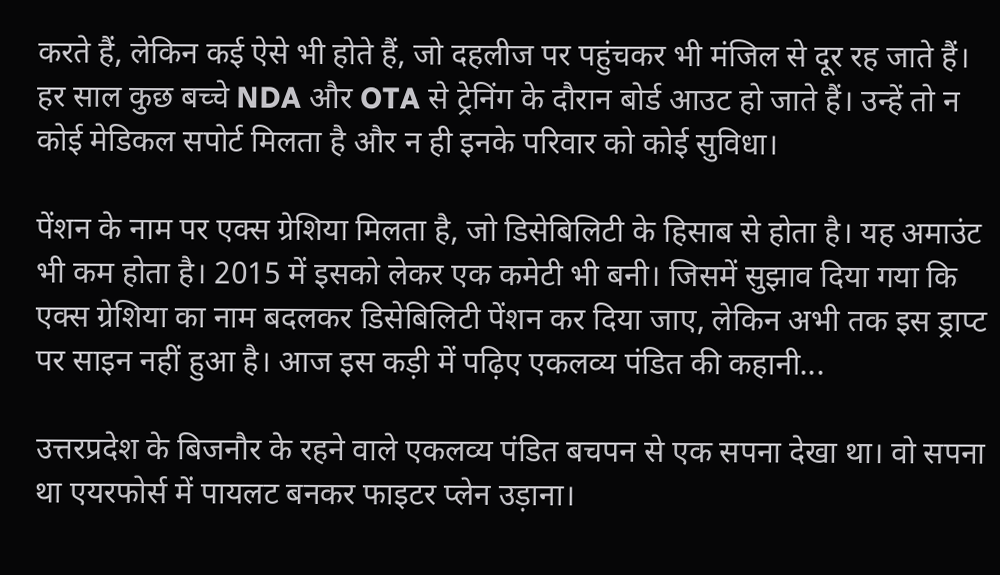करते हैं, लेकिन कई ऐसे भी होते हैं, जो दहलीज पर पहुंचकर भी मंजिल से दूर रह जाते हैं। हर साल कुछ बच्चे NDA और OTA से ट्रेनिंग के दौरान बोर्ड आउट हो जाते हैं। उन्हें तो न कोई मेडिकल सपोर्ट मिलता है और न ही इनके परिवार को कोई सुविधा।

पेंशन के नाम पर एक्स ग्रेशिया मिलता है, जो डिसेबिलिटी के हिसाब से होता है। यह अमाउंट भी कम होता है। 2015 में इसको लेकर एक कमेटी भी बनी। जिसमें सुझाव दिया गया कि एक्स ग्रेशिया का नाम बदलकर डिसेबिलिटी पेंशन कर दिया जाए, लेकिन अभी तक इस ड्राप्ट पर साइन नहीं हुआ है। आज इस कड़ी में पढ़िए एकलव्य पंडित की कहानी...

उत्तरप्रदेश के बिजनौर के रहने वाले एकलव्य पंडित बचपन से एक सपना देखा था। वो सपना था एयरफोर्स में पायलट बनकर फाइटर प्लेन उड़ाना।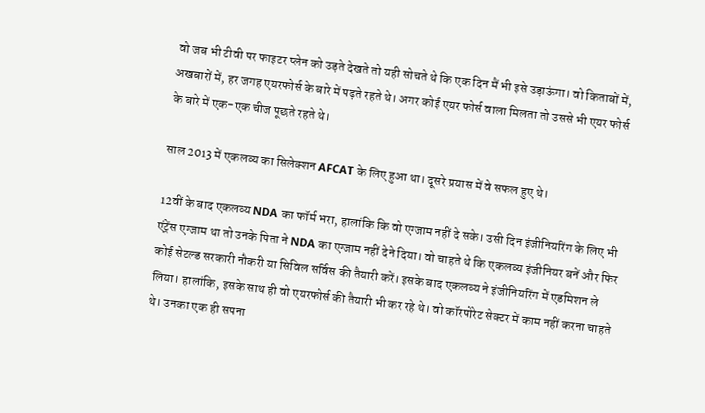वो जब भी टीवी पर फाइटर प्लेन को उड़ते देखते तो यही सोचते थे कि एक दिन मैं भी इसे उड़ाऊंगा। वो किताबों में, अखबारों में, हर जगह एयरफोर्स के बारे में पढ़ते रहते थे। अगर कोई एयर फोर्स वाला मिलता तो उससे भी एयर फोर्स के बारे में एक-एक चीज पूछते रहते थे।

साल 2013 में एकलव्य का सिलेक्शन AFCAT के लिए हुआ था। दूसरे प्रयास में वे सफल हुए थे।

12वीं के बाद एकलव्य NDA का फॉर्म भरा, हालांकि कि वो एग्जाम नहीं दे सके। उसी दिन इंजीनियरिंग के लिए भी एंट्रेंस एग्जाम था तो उनके पिता ने NDA का एग्जाम नहीं देने दिया। वो चाहते थे कि एकलव्य इंजीनियर बनें और फिर कोई सेटल्ड सरकारी नौकरी या सिविल सर्विस की तैयारी करें। इसके बाद एकलव्य ने इंजीनियरिंग में एडमिशन ले लिया। हालांकि, इसके साथ ही वो एयरफोर्स की तैयारी भी कर रहे थे। वो कॉरपोरेट सेक्टर में काम नहीं करना चाहते थे। उनका एक ही सपना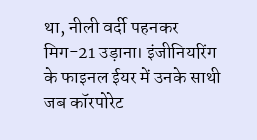था, नीली वर्दी पहनकर मिग-21 उड़ाना। इंजीनियरिंग के फाइनल ईयर में उनके साथी जब कॉरपोरेट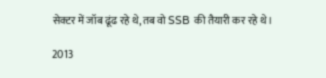सेक्टर में जॉब ढूंढ रहे थे, तब वो SSB की तैयारी कर रहे थे।

2013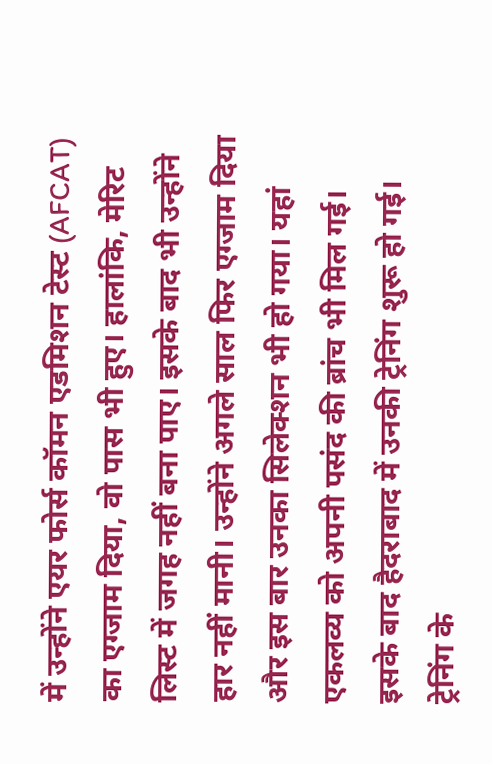में उन्होंने एयर फोर्स कॉमन एडमिशन टेस्ट (AFCAT) का एग्जाम दिया, वो पास भी हुए। हालांकि, मेरिट लिस्ट में जगह नहीं बना पाए। इसके बाद भी उन्होंने हार नहीं मानी। उन्होंने अगले साल फिर एग्जाम दिया और इस बार उनका सिलेक्शन भी हो गया। यहां एकलव्य को अपनी पसंद की ब्रांच भी मिल गई। इसके बाद हैदराबाद में उनकी ट्रेनिंग शुरू हो गई। ट्रेनिंग के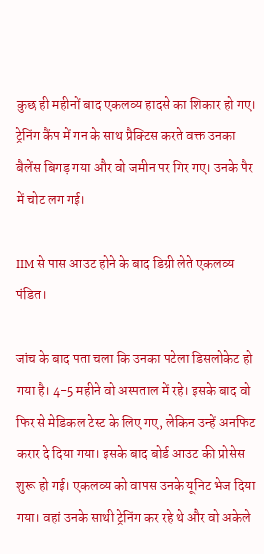कुछ ही महीनों बाद एकलव्य हादसे का शिकार हो गए। ट्रेनिंग कैंप में गन के साथ प्रैक्टिस करते वक्त उनका बैलेंस बिगड़ गया और वो जमीन पर गिर गए। उनके पैर में चोट लग गई।

IIM से पास आउट होने के बाद डिग्री लेते एकलव्य पंडित।

जांच के बाद पता चला कि उनका पटेला डिसलोकेट हो गया है। 4-5 महीने वो अस्पताल में रहे। इसके बाद वो फिर से मेडिकल टेस्ट के लिए गए, लेकिन उन्हें अनफिट करार दे दिया गया। इसके बाद बोर्ड आउट की प्रोसेस शुरू हो गई। एकलव्य को वापस उनके यूनिट भेज दिया गया। वहां उनके साथी ट्रेनिंग कर रहे थे और वो अकेले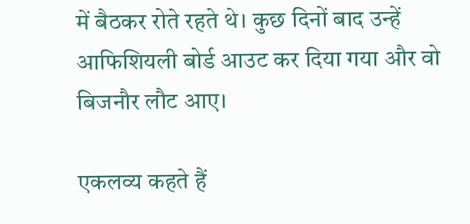में बैठकर रोते रहते थे। कुछ दिनों बाद उन्हें आफिशियली बोर्ड आउट कर दिया गया और वो बिजनौर लौट आए।

एकलव्य कहते हैं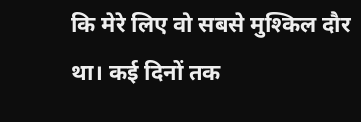कि मेरे लिए वो सबसे मुश्किल दौर था। कई दिनों तक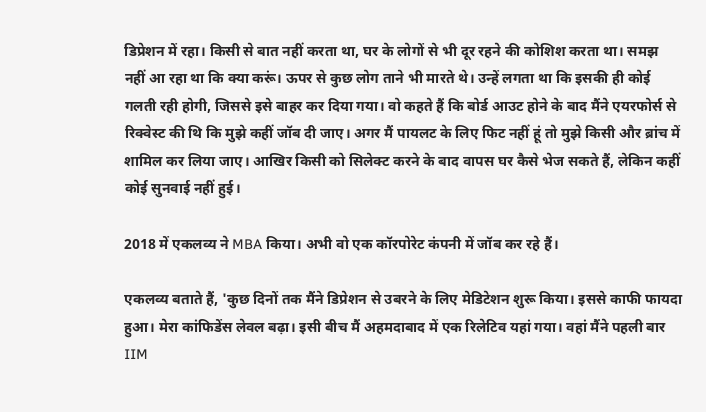डिप्रेशन में रहा। किसी से बात नहीं करता था, घर के लोगों से भी दूर रहने की कोशिश करता था। समझ नहीं आ रहा था कि क्या करूं। ऊपर से कुछ लोग ताने भी मारते थे। उन्हें लगता था कि इसकी ही कोई गलती रही होगी, जिससे इसे बाहर कर दिया गया। वो कहते हैं कि बोर्ड आउट होने के बाद मैंने एयरफोर्स से रिक्वेस्ट की थि कि मुझे कहीं जॉब दी जाए। अगर मैं पायलट के लिए फिट नहीं हूं तो मुझे किसी और ब्रांच में शामिल कर लिया जाए। आखिर किसी को सिलेक्ट करने के बाद वापस घर कैसे भेज सकते हैं, लेकिन कहीं कोई सुनवाई नहीं हुई।

2018 में एकलव्य ने MBA किया। अभी वो एक कॉरपोरेट कंपनी में जॉब कर रहे हैं।

एकलव्य बताते हैं, 'कुछ दिनों तक मैंने डिप्रेशन से उबरने के लिए मेडिटेशन शुरू किया। इससे काफी फायदा हुआ। मेरा कांफिडेंस लेवल बढ़ा। इसी बीच मैं अहमदाबाद में एक रिलेटिव यहां गया। वहां मैंने पहली बार IIM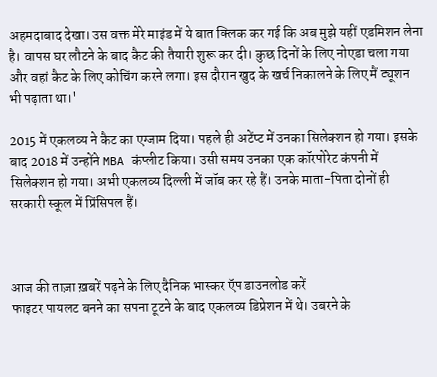अहमदाबाद देखा। उस वक्त मेरे माइंड में ये बात क्लिक कर गई कि अब मुझे यहीं एडमिशन लेना है। वापस घर लौटने के बाद कैट की तैयारी शुरू कर दी। कुछ दिनों के लिए नोएडा चला गया और वहां कैट के लिए कोचिंग करने लगा। इस दौरान खुद के खर्च निकालने के लिए मैं ट्यूशन भी पढ़ाता था।'

2015 में एकलव्य ने कैट का एग्जाम दिया। पहले ही अटेंप्ट में उनका सिलेक्शन हो गया। इसके बाद 2018 में उन्होंने MBA कंप्लीट किया। उसी समय उनका एक कॉरपोरेट कंपनी में सिलेक्शन हो गया। अभी एकलव्य दिल्ली में जॉब कर रहे हैं। उनके माता-पिता दोनों ही सरकारी स्कूल में प्रिंसिपल हैं।



आज की ताज़ा ख़बरें पढ़ने के लिए दैनिक भास्कर ऍप डाउनलोड करें
फाइटर पायलट बनने का सपना टूटने के बाद एकलव्य डिप्रेशन में थे। उबरने के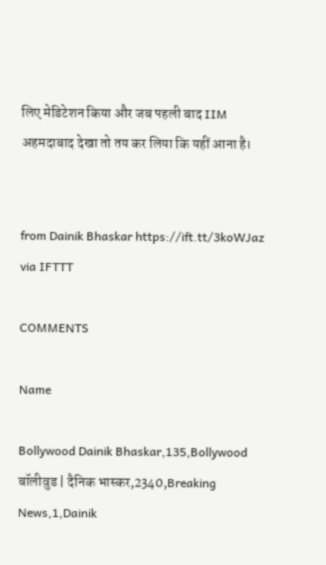लिए मेडिटेशन किया और जब पहली बाद IIM अहमदाबाद देखा तो तय कर लिया कि यहीं आना है।


from Dainik Bhaskar https://ift.tt/3koWJaz
via IFTTT

COMMENTS

Name

Bollywood Dainik Bhaskar,135,Bollywood बॉलीवुड | दैनिक भास्कर,2340,Breaking News,1,Dainik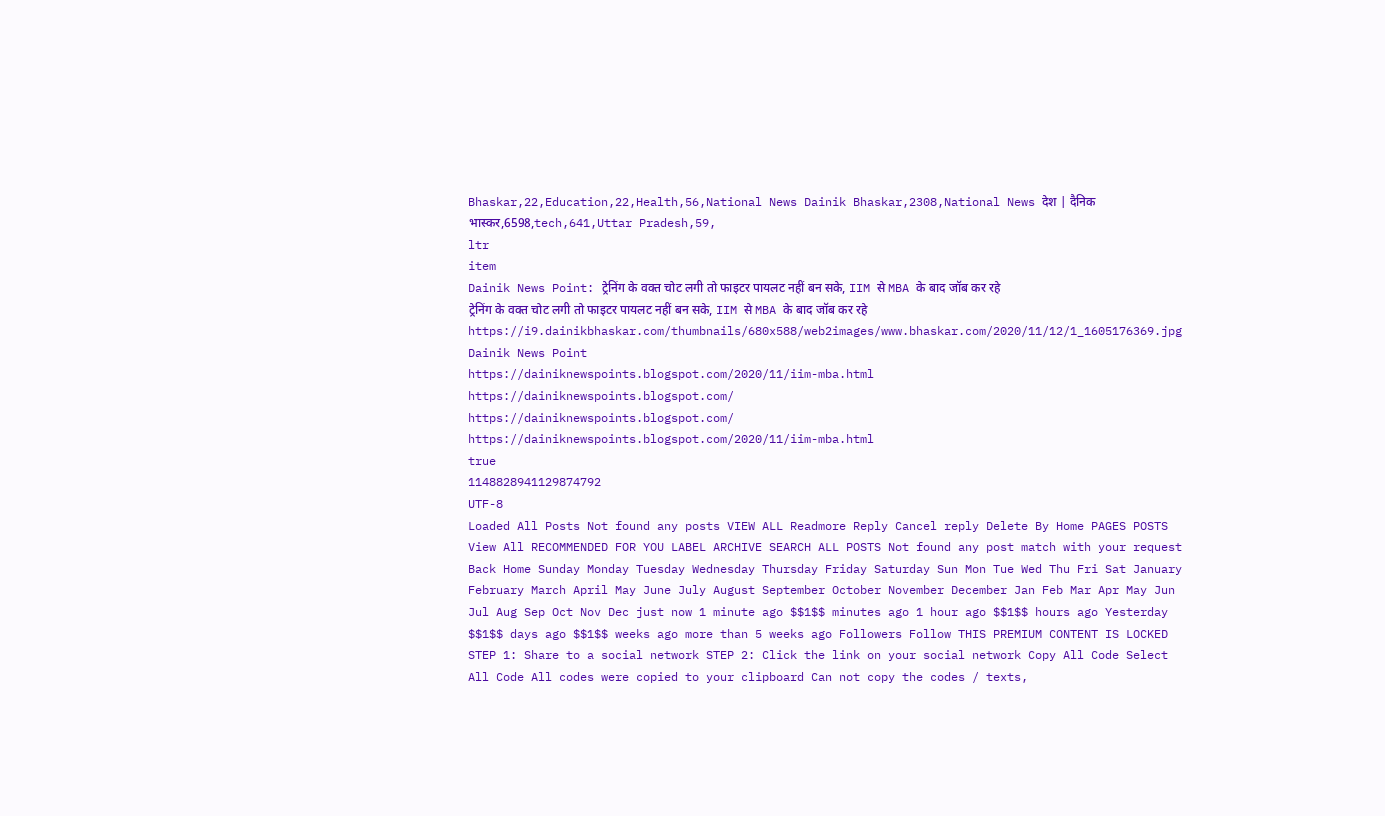Bhaskar,22,Education,22,Health,56,National News Dainik Bhaskar,2308,National News देश | दैनिक भास्कर,6598,tech,641,Uttar Pradesh,59,
ltr
item
Dainik News Point: ट्रेनिंग के वक्त चोट लगी तो फाइटर पायलट नहीं बन सके, IIM से MBA के बाद जॉब कर रहे
ट्रेनिंग के वक्त चोट लगी तो फाइटर पायलट नहीं बन सके, IIM से MBA के बाद जॉब कर रहे
https://i9.dainikbhaskar.com/thumbnails/680x588/web2images/www.bhaskar.com/2020/11/12/1_1605176369.jpg
Dainik News Point
https://dainiknewspoints.blogspot.com/2020/11/iim-mba.html
https://dainiknewspoints.blogspot.com/
https://dainiknewspoints.blogspot.com/
https://dainiknewspoints.blogspot.com/2020/11/iim-mba.html
true
1148828941129874792
UTF-8
Loaded All Posts Not found any posts VIEW ALL Readmore Reply Cancel reply Delete By Home PAGES POSTS View All RECOMMENDED FOR YOU LABEL ARCHIVE SEARCH ALL POSTS Not found any post match with your request Back Home Sunday Monday Tuesday Wednesday Thursday Friday Saturday Sun Mon Tue Wed Thu Fri Sat January February March April May June July August September October November December Jan Feb Mar Apr May Jun Jul Aug Sep Oct Nov Dec just now 1 minute ago $$1$$ minutes ago 1 hour ago $$1$$ hours ago Yesterday $$1$$ days ago $$1$$ weeks ago more than 5 weeks ago Followers Follow THIS PREMIUM CONTENT IS LOCKED STEP 1: Share to a social network STEP 2: Click the link on your social network Copy All Code Select All Code All codes were copied to your clipboard Can not copy the codes / texts,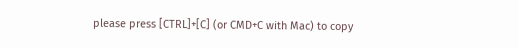please press [CTRL]+[C] (or CMD+C with Mac) to copy